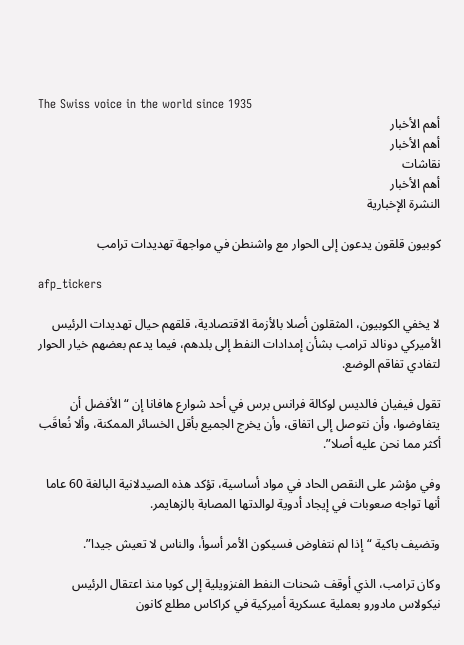The Swiss voice in the world since 1935
أهم الأخبار
أهم الأخبار
نقاشات
أهم الأخبار
النشرة الإخبارية

كوبيون قلقون يدعون إلى الحوار مع واشنطن في مواجهة تهديدات ترامب

afp_tickers

لا يخفي الكوبيون، المثقلون أصلا بالأزمة الاقتصادية، قلقهم حيال تهديدات الرئيس الأميركي دونالد ترامب بشأن إمدادات النفط إلى بلدهم، فيما يدعم بعضهم خيار الحوار لتفادي تفاقم الوضع.

تقول فيفيان فالديس لوكالة فرانس برس في أحد شوارع هافانا إن “الأفضل أن يتفاوضوا، وأن نتوصل إلى اتفاق، وأن يخرج الجميع بأقل الخسائر الممكنة، وألا نُعاقَب أكثر مما نحن عليه أصلا”.

وفي مؤشر على النقص الحاد في مواد أساسية، تؤكد هذه الصيدلانية البالغة 60 عاما أنها تواجه صعوبات في إيجاد أدوية لوالدتها المصابة بالزهايمر.

وتضيف باكية “إذا لم نتفاوض فسيكون الأمر أسوأ، والناس لا تعيش جيدا”.

وكان ترامب، الذي أوقف شحنات النفط الفنزويلية إلى كوبا منذ اعتقال الرئيس نيكولاس مادورو بعملية عسكرية أميركية في كراكاس مطلع كانون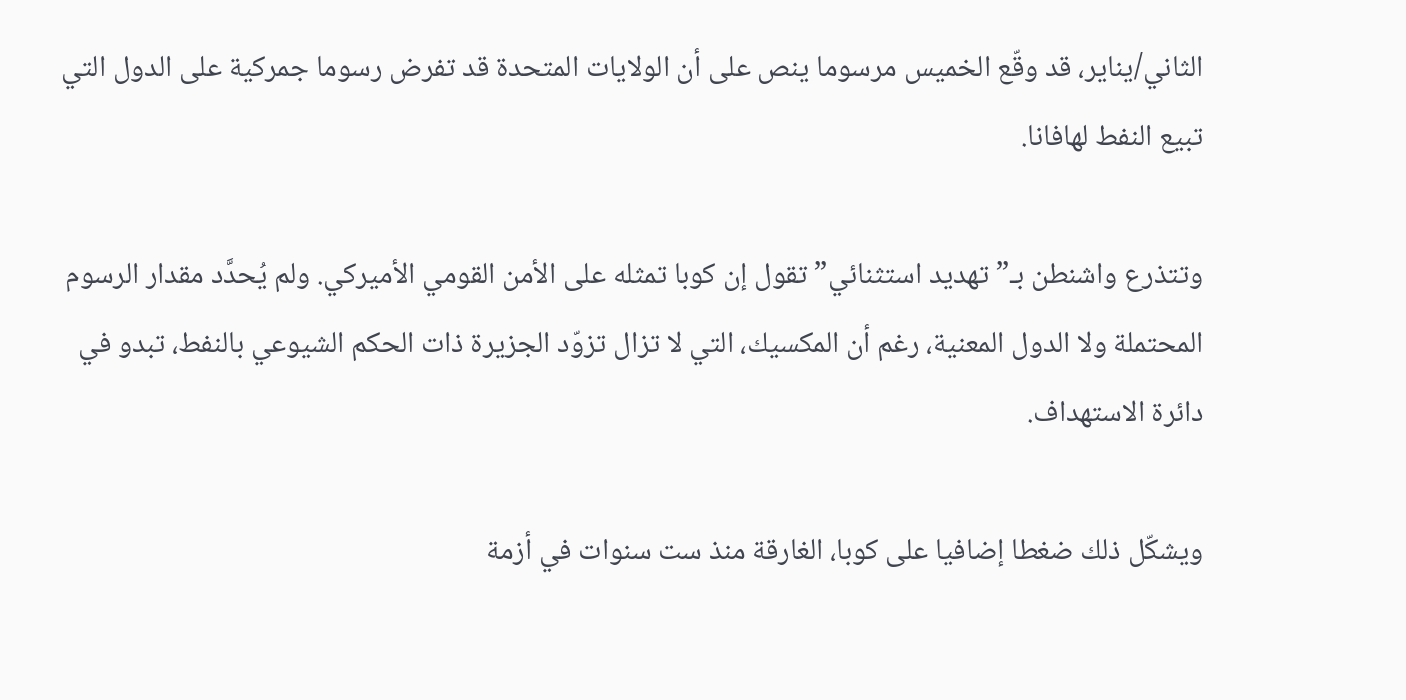الثاني/يناير، قد وقّع الخميس مرسوما ينص على أن الولايات المتحدة قد تفرض رسوما جمركية على الدول التي تبيع النفط لهافانا.

وتتذرع واشنطن بـ”تهديد استثنائي” تقول إن كوبا تمثله على الأمن القومي الأميركي. ولم يُحدَّد مقدار الرسوم المحتملة ولا الدول المعنية، رغم أن المكسيك، التي لا تزال تزوّد الجزيرة ذات الحكم الشيوعي بالنفط، تبدو في دائرة الاستهداف.

ويشكّل ذلك ضغطا إضافيا على كوبا، الغارقة منذ ست سنوات في أزمة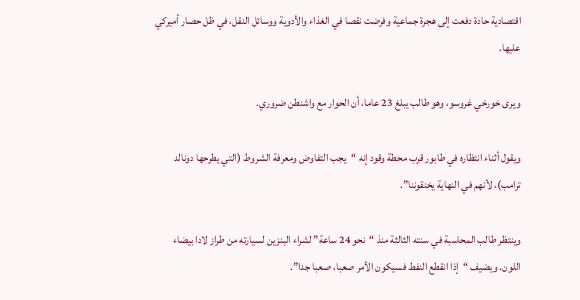اقتصادية حادة دفعت إلى هجرة جماعية وفرضت نقصا في الغذاء والأدوية ووسائل النقل، في ظل حصار أميركي عليها.

ويرى خورخي غروسو، وهو طالب يبلغ 23 عاما، أن الحوار مع واشنطن ضروري.

ويقول أثناء انتظاره في طابور قرب محطة وقود إنه “يجب التفاوض ومعرفة الشروط (التي يطرحها دونالد ترامب)، لأنهم في النهاية يخنقوننا”.

وينتظر طالب المحاسبة في سنته الثالثة منذ “نحو 24 ساعة” لشراء البنزين لسيارته من طراز لادا بيضاء اللون. ويضيف “إذا انقطع النفط فسيكون الأمر صعبا، صعبا جدا”.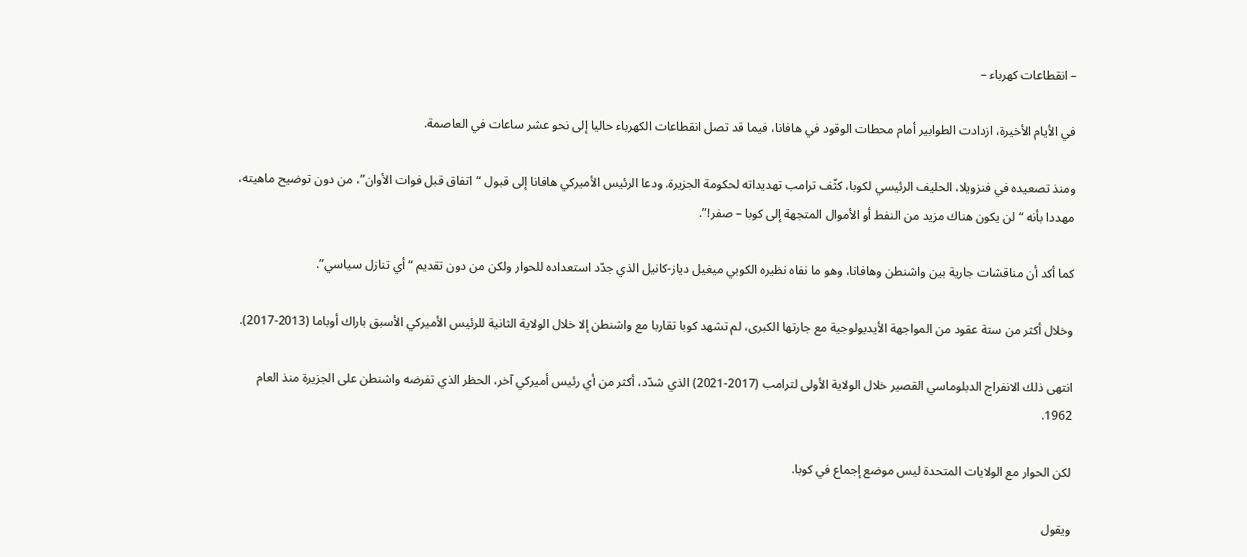– انقطاعات كهرباء –

في الأيام الأخيرة، ازدادت الطوابير أمام محطات الوقود في هافانا، فيما قد تصل انقطاعات الكهرباء حاليا إلى نحو عشر ساعات في العاصمة.

ومنذ تصعيده في فنزويلا، الحليف الرئيسي لكوبا، كثّف ترامب تهديداته لحكومة الجزيرة. ودعا الرئيس الأميركي هافانا إلى قبول “اتفاق قبل فوات الأوان”، من دون توضيح ماهيته، مهددا بأنه “لن يكون هناك مزيد من النفط أو الأموال المتجهة إلى كوبا – صفر!”.

كما أكد أن مناقشات جارية بين واشنطن وهافانا، وهو ما نفاه نظيره الكوبي ميغيل دياز-كانيل الذي جدّد استعداده للحوار ولكن من دون تقديم “أي تنازل سياسي”.

وخلال أكثر من ستة عقود من المواجهة الأيديولوجية مع جارتها الكبرى، لم تشهد كوبا تقاربا مع واشنطن إلا خلال الولاية الثانية للرئيس الأميركي الأسبق باراك أوباما (2013-2017).

انتهى ذلك الانفراج الدبلوماسي القصير خلال الولاية الأولى لترامب (2017-2021) الذي شدّد، أكثر من أي رئيس أميركي آخر، الحظر الذي تفرضه واشنطن على الجزيرة منذ العام 1962.

لكن الحوار مع الولايات المتحدة ليس موضع إجماع في كوبا.

ويقول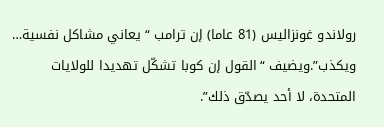رولاندو غونزاليس (81 عاما) إن ترامب “يعاني مشاكل نفسية… ويكذب”.ويضيف “القول إن كوبا تشكّل تهديدا للولايات المتحدة، لا أحد يصدّق ذلك”.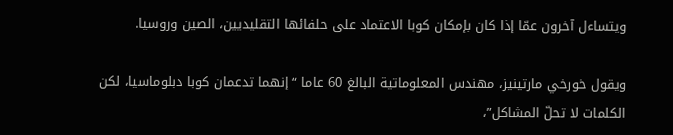ويتساءل آخرون عمّا إذا كان بإمكان كوبا الاعتماد على حلفائها التقليديين، الصين وروسيا.

ويقول خورخي مارتينيز، مهندس المعلوماتية البالغ 60 عاما “إنهما تدعمان كوبا دبلوماسيا، لكن الكلمات لا تحلّ المشاكل”،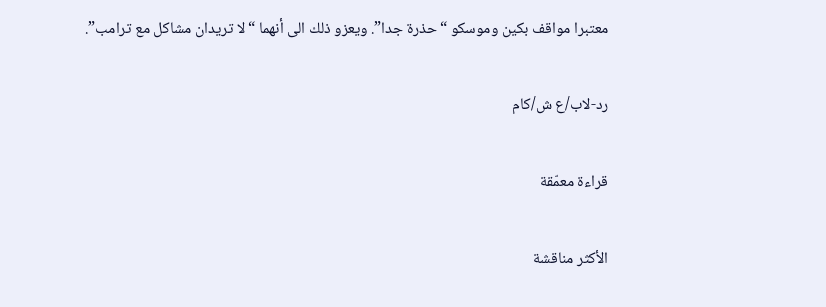معتبرا مواقف بكين وموسكو “حذرة جدا”. ويعزو ذلك الى أنهما “لا تريدان مشاكل مع ترامب”.

رد-لاب/ع ش/كام

قراءة معمّقة

الأكثر مناقشة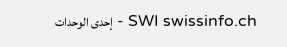SWI swissinfo.ch - إحدى الوحدات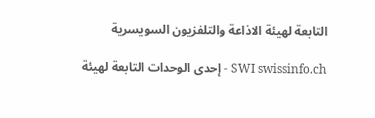التابعة لهيئة الاذاعة والتلفزيون السويسرية

SWI swissinfo.ch - إحدى الوحدات التابعة لهيئة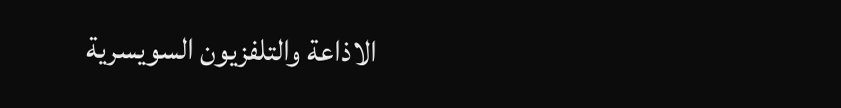الاذاعة والتلفزيون السويسرية